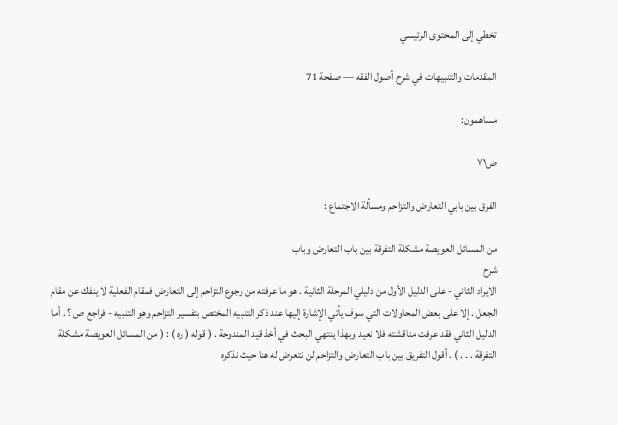تخطي إلى المحتوى الرئيسي

المقدمات والتنبيهات في شرح أصول الفقه — صفحة 71

مساهمون:

ص٧١

الفرق بين بابي التعارض والتزاحم ومسألة الاجتماع :

من المسائل العويصة مشكلة التفرقة بين باب التعارض وباب
شرح
الايراد الثاني - على الدليل الأول من دليلي المرحلة الثانية . هو ما عرفته من رجوع التزاحم إلى التعارض فمقام الفعلية لا ينفك عن مقام الجعل . إلا على بعض المحاولات التي سوف يأتي الإشارة إليها عند ذكر التنبيه المختص بتفسير التزاحم وهو التنبيه - فراجع ص ؟ . أما الدليل الثاني فقد عرفت مناقشته فلا نعيد وبهذا ينتهي البحث في أخذ قيد المندوحة . ( قوله ( ره ) : ( من المسائل العويصة مشكلة التفرقة . . . ) . أقول التفريق بين باب التعارض والتزاحم لن نتعرض له هنا حيث نذكره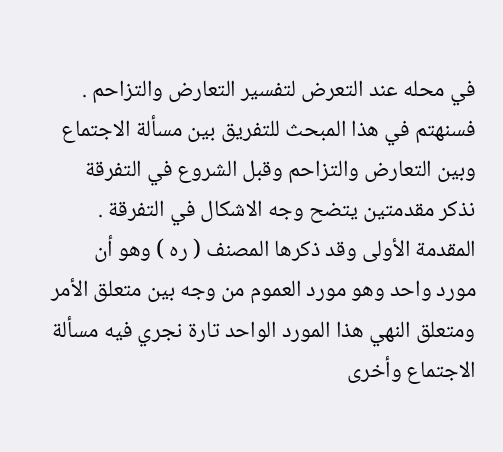في محله عند التعرض لتفسير التعارض والتزاحم . فسنهتم في هذا المبحث للتفريق بين مسألة الاجتماع وبين التعارض والتزاحم وقبل الشروع في التفرقة نذكر مقدمتين يتضح وجه الاشكال في التفرقة . المقدمة الأولى وقد ذكرها المصنف ( ره ) وهو أن مورد واحد وهو مورد العموم من وجه بين متعلق الأمر ومتعلق النهي هذا المورد الواحد تارة نجري فيه مسألة الاجتماع وأخرى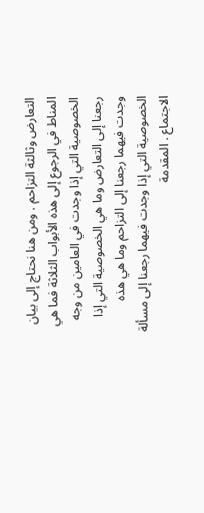التعارض وثالثة التزاحم . ومن هنا نحتاج إلى بيان المناط في الرجوع إلى هذه الأبواب الثلاثة فما هي الخصوصية التي إذا وجدت في العامين من وجه رجعنا إلى التعارض وما هي الخصوصية التي إذا وجدت فيهما رجعنا إلى التزاحم وما هي هذه الخصوصية التي إذا وجدت فيهما رجعنا إلى مسألة الاجتماع . المقدمة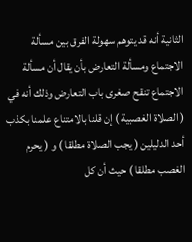الثانية أنه قد يتوهم سهولة الفرق بين مسألة الاجتماع ومسألة التعارض بأن يقال أن مسألة الاجتماع تنقح صغرى باب التعارض وذلك أنه في ( الصلاة الغصبية ) إن قلنا بالامتناع علمنا بكذب أحد الدليلين ( يجب الصلاة مطلقا ) و ( يحرم الغصب مطلقا ) حيث أن كل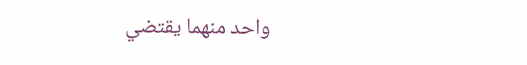واحد منهما يقتضي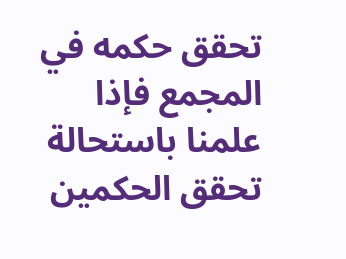تحقق حكمه في المجمع فإذا علمنا باستحالة تحقق الحكمين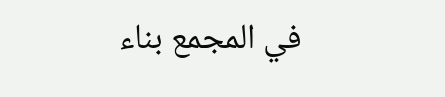في المجمع بناء